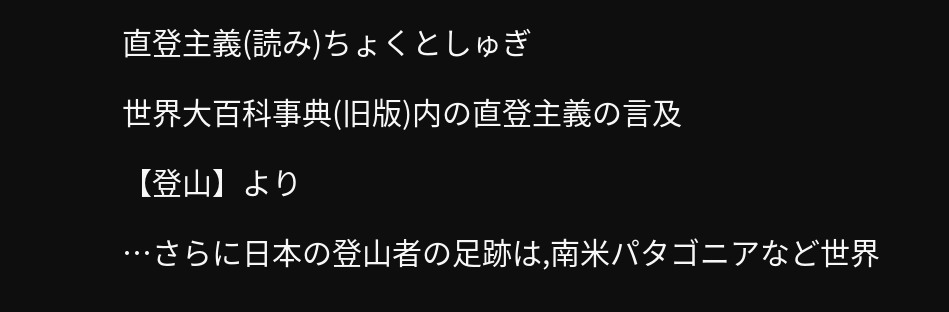直登主義(読み)ちょくとしゅぎ

世界大百科事典(旧版)内の直登主義の言及

【登山】より

…さらに日本の登山者の足跡は,南米パタゴニアなど世界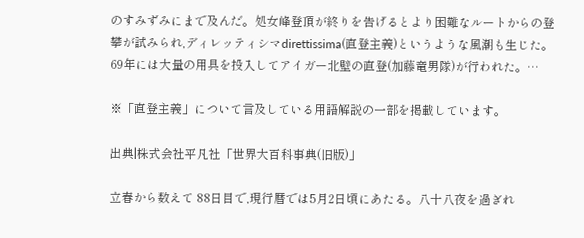のすみずみにまで及んだ。処女峰登頂が終りを告げるとより困難なルートからの登攀が試みられ,ディレッティシマdirettissima(直登主義)というような風潮も生じた。69年には大量の用具を投入してアイガー北壁の直登(加藤竜男隊)が行われた。…

※「直登主義」について言及している用語解説の一部を掲載しています。

出典|株式会社平凡社「世界大百科事典(旧版)」

立春から数えて 88日目で,現行暦では5月2日頃にあたる。八十八夜を過ぎれ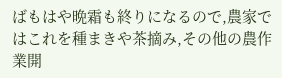ばもはや晩霜も終りになるので,農家ではこれを種まきや茶摘み,その他の農作業開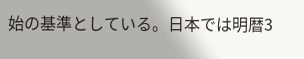始の基準としている。日本では明暦3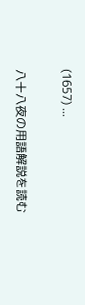(1657) ...

八十八夜の用語解説を読む